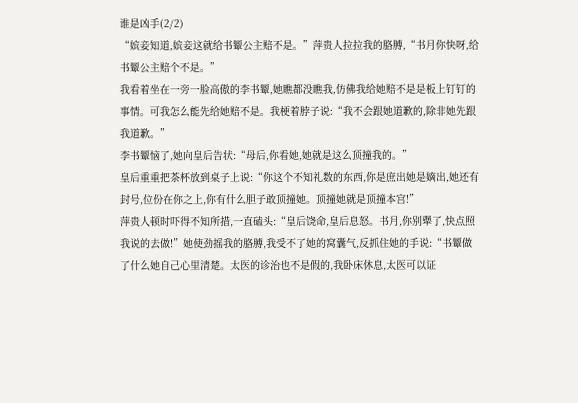谁是凶手(2/2)
“嫔妾知道,嫔妾这就给书颦公主赔不是。”萍贵人拉拉我的胳膊,“书月你快呀,给书颦公主赔个不是。”
我看着坐在一旁一脸高傲的李书颦,她瞧都没瞧我,仿佛我给她赔不是是板上钉钉的事情。可我怎么能先给她赔不是。我梗着脖子说:“我不会跟她道歉的,除非她先跟我道歉。”
李书颦恼了,她向皇后告状:“母后,你看她,她就是这么顶撞我的。”
皇后重重把茶杯放到桌子上说:“你这个不知礼数的东西,你是庶出她是嫡出,她还有封号,位份在你之上,你有什么胆子敢顶撞她。顶撞她就是顶撞本宫!”
萍贵人顿时吓得不知所措,一直磕头:“皇后饶命,皇后息怒。书月,你别犟了,快点照我说的去做!”她使劲摇我的胳膊,我受不了她的窝囊气,反抓住她的手说:“书颦做了什么她自己心里清楚。太医的诊治也不是假的,我卧床休息,太医可以证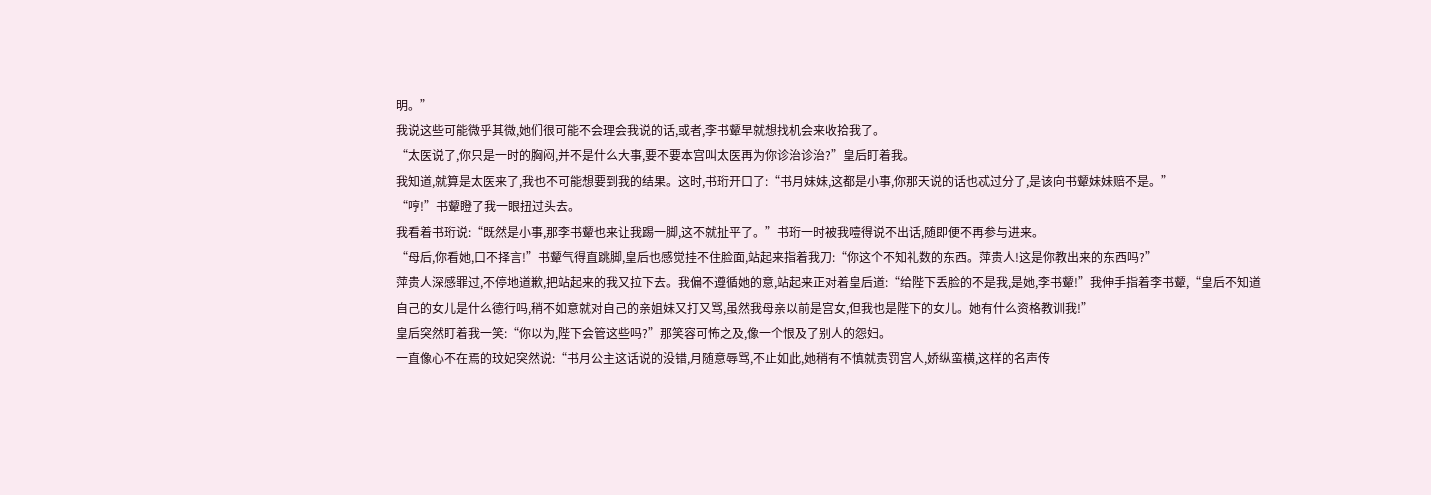明。”
我说这些可能微乎其微,她们很可能不会理会我说的话,或者,李书颦早就想找机会来收拾我了。
“太医说了,你只是一时的胸闷,并不是什么大事,要不要本宫叫太医再为你诊治诊治?”皇后盯着我。
我知道,就算是太医来了,我也不可能想要到我的结果。这时,书珩开口了:“书月妹妹,这都是小事,你那天说的话也忒过分了,是该向书颦妹妹赔不是。”
“哼!”书颦瞪了我一眼扭过头去。
我看着书珩说:“既然是小事,那李书颦也来让我踢一脚,这不就扯平了。”书珩一时被我噎得说不出话,随即便不再参与进来。
“母后,你看她,口不择言!”书颦气得直跳脚,皇后也感觉挂不住脸面,站起来指着我刀:“你这个不知礼数的东西。萍贵人!这是你教出来的东西吗?”
萍贵人深感罪过,不停地道歉,把站起来的我又拉下去。我偏不遵循她的意,站起来正对着皇后道:“给陛下丢脸的不是我,是她,李书颦!”我伸手指着李书颦,“皇后不知道自己的女儿是什么德行吗,稍不如意就对自己的亲姐妹又打又骂,虽然我母亲以前是宫女,但我也是陛下的女儿。她有什么资格教训我!”
皇后突然盯着我一笑:“你以为,陛下会管这些吗?”那笑容可怖之及,像一个恨及了别人的怨妇。
一直像心不在焉的玟妃突然说:“书月公主这话说的没错,月随意辱骂,不止如此,她稍有不慎就责罚宫人,娇纵蛮横,这样的名声传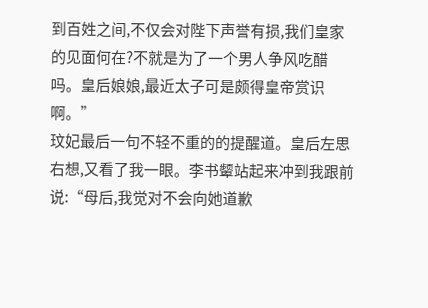到百姓之间,不仅会对陛下声誉有损,我们皇家的见面何在?不就是为了一个男人争风吃醋吗。皇后娘娘,最近太子可是颇得皇帝赏识啊。”
玟妃最后一句不轻不重的的提醒道。皇后左思右想,又看了我一眼。李书颦站起来冲到我跟前说:“母后,我觉对不会向她道歉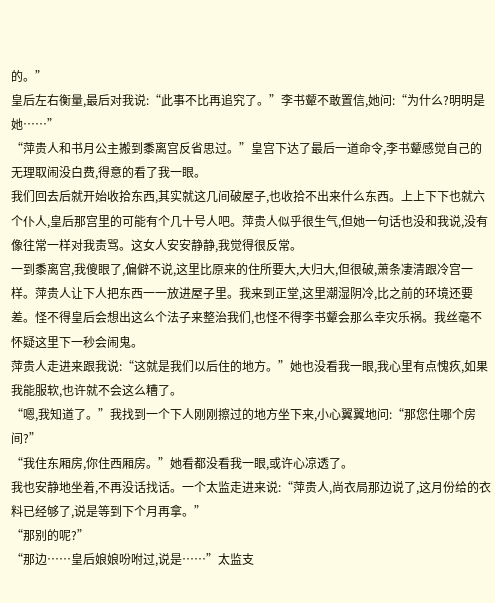的。”
皇后左右衡量,最后对我说:“此事不比再追究了。”李书颦不敢置信,她问:“为什么?明明是她……”
“萍贵人和书月公主搬到黍离宫反省思过。”皇宫下达了最后一道命令,李书颦感觉自己的无理取闹没白费,得意的看了我一眼。
我们回去后就开始收拾东西,其实就这几间破屋子,也收拾不出来什么东西。上上下下也就六个仆人,皇后那宫里的可能有个几十号人吧。萍贵人似乎很生气,但她一句话也没和我说,没有像往常一样对我责骂。这女人安安静静,我觉得很反常。
一到黍离宫,我傻眼了,偏僻不说,这里比原来的住所要大,大归大,但很破,萧条凄清跟冷宫一样。萍贵人让下人把东西一一放进屋子里。我来到正堂,这里潮湿阴冷,比之前的环境还要差。怪不得皇后会想出这么个法子来整治我们,也怪不得李书颦会那么幸灾乐祸。我丝毫不怀疑这里下一秒会闹鬼。
萍贵人走进来跟我说:“这就是我们以后住的地方。”她也没看我一眼,我心里有点愧疚,如果我能服软,也许就不会这么糟了。
“嗯,我知道了。”我找到一个下人刚刚擦过的地方坐下来,小心翼翼地问:“那您住哪个房间?”
“我住东厢房,你住西厢房。”她看都没看我一眼,或许心凉透了。
我也安静地坐着,不再没话找话。一个太监走进来说:“萍贵人,尚衣局那边说了,这月份给的衣料已经够了,说是等到下个月再拿。”
“那别的呢?”
“那边……皇后娘娘吩咐过,说是……”太监支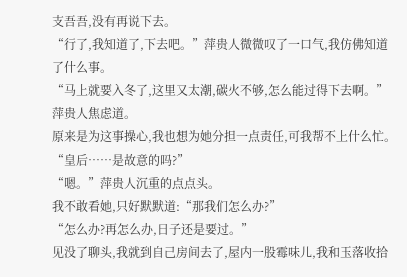支吾吾,没有再说下去。
“行了,我知道了,下去吧。”萍贵人微微叹了一口气,我仿佛知道了什么事。
“马上就要入冬了,这里又太潮,碳火不够,怎么能过得下去啊。”萍贵人焦虑道。
原来是为这事操心,我也想为她分担一点责任,可我帮不上什么忙。
“皇后……是故意的吗?”
“嗯。”萍贵人沉重的点点头。
我不敢看她,只好默默道:“那我们怎么办?”
“怎么办?再怎么办,日子还是要过。”
见没了聊头,我就到自己房间去了,屋内一股霉味儿,我和玉落收拾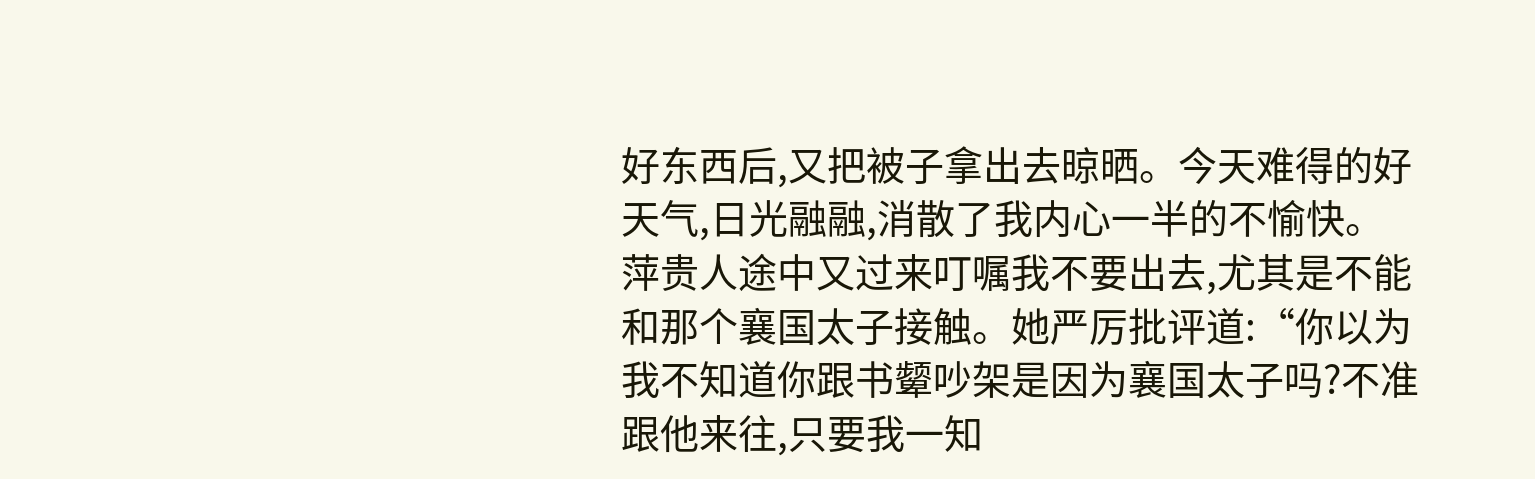好东西后,又把被子拿出去晾晒。今天难得的好天气,日光融融,消散了我内心一半的不愉快。
萍贵人途中又过来叮嘱我不要出去,尤其是不能和那个襄国太子接触。她严厉批评道:“你以为我不知道你跟书颦吵架是因为襄国太子吗?不准跟他来往,只要我一知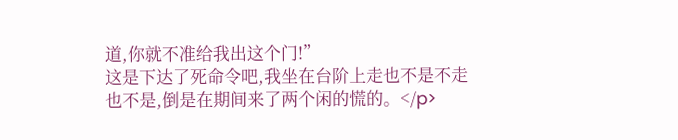道,你就不准给我出这个门!”
这是下达了死命令吧,我坐在台阶上走也不是不走也不是,倒是在期间来了两个闲的慌的。</p>